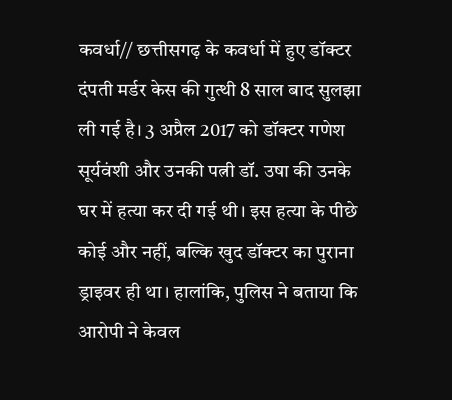कवर्धा// छत्तीसगढ़ के कवर्धा में हुए डॉक्टर दंपती मर्डर केस की गुत्थी 8 साल बाद सुलझा ली गई है। 3 अप्रैल 2017 को डॉक्टर गणेश सूर्यवंशी और उनकी पत्नी डॉ. उषा की उनके घर में हत्या कर दी गई थी। इस हत्या के पीछे कोई और नहीं, बल्कि खुद डॉक्टर का पुराना ड्राइवर ही था। हालांकि, पुलिस ने बताया कि आरोपी ने केवल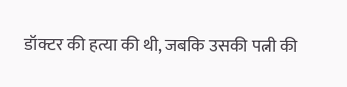डॉक्टर की हत्या की थी, जबकि उसकी पत्नी की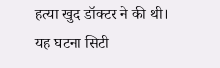हत्या खुद डॉक्टर ने की थी।
यह घटना सिटी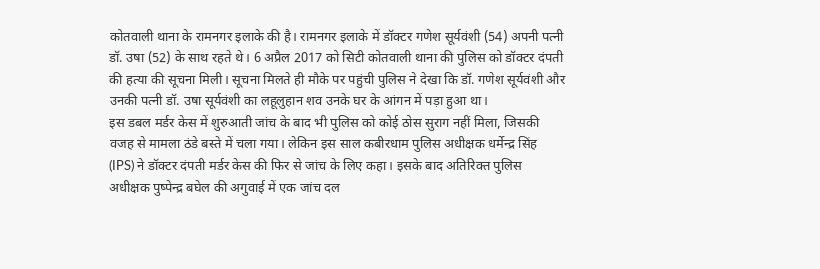कोतवाली थाना के रामनगर इलाके की है। रामनगर इलाके में डॉक्टर गणेश सूर्यवंशी (54) अपनी पत्नी डॉ. उषा (52) के साथ रहते थे। 6 अप्रैल 2017 को सिटी कोतवाली थाना की पुलिस को डॉक्टर दंपती की हत्या की सूचना मिली। सूचना मिलते ही मौके पर पहुंची पुलिस ने देखा कि डॉ. गणेश सूर्यवंशी और उनकी पत्नी डॉ. उषा सूर्यवंशी का लहूलुहान शव उनके घर के आंगन में पड़ा हुआ था।
इस डबल मर्डर केस में शुरुआती जांच के बाद भी पुलिस को कोई ठोस सुराग नहीं मिला, जिसकी वजह से मामला ठंडे बस्ते में चला गया। लेकिन इस साल कबीरधाम पुलिस अधीक्षक धर्मेन्द्र सिंह (IPS) ने डॉक्टर दंपती मर्डर केस की फिर से जांच के लिए कहा। इसके बाद अतिरिक्त पुलिस अधीक्षक पुष्पेन्द्र बघेल की अगुवाई में एक जांच दल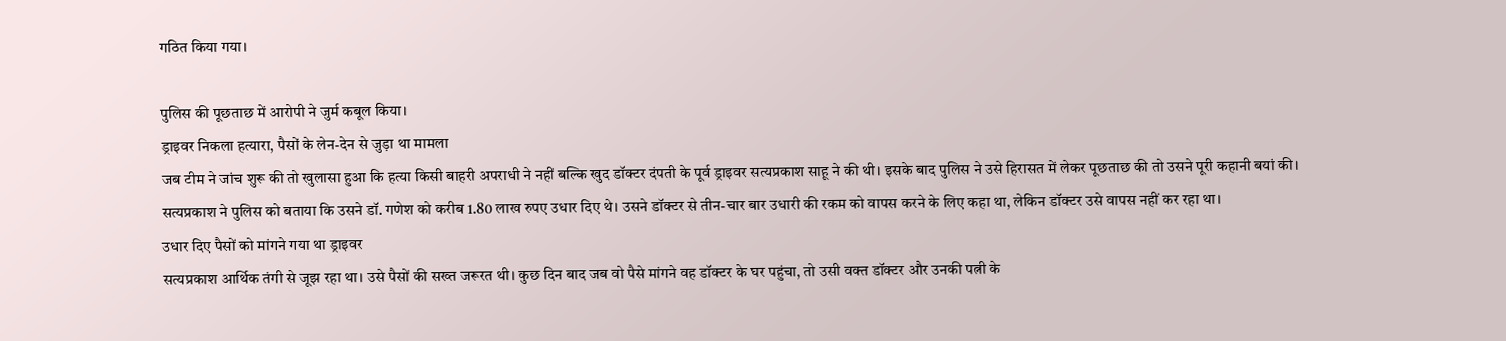गठित किया गया।

पुलिस की पूछताछ में आरोपी ने जुर्म कबूल किया।
ड्राइवर निकला हत्यारा, पैसों के लेन-देन से जुड़ा था मामला
जब टीम ने जांच शुरू की तो खुलासा हुआ कि हत्या किसी बाहरी अपराधी ने नहीं बल्कि खुद डॉक्टर दंपती के पूर्व ड्राइवर सत्यप्रकाश साहू ने की थी। इसके बाद पुलिस ने उसे हिरासत में लेकर पूछताछ की तो उसने पूरी कहानी बयां की।
सत्यप्रकाश ने पुलिस को बताया कि उसने डॉ. गणेश को करीब 1.80 लाख रुपए उधार दिए थे। उसने डॉक्टर से तीन-चार बार उधारी की रकम को वापस करने के लिए कहा था, लेकिन डॉक्टर उसे वापस नहीं कर रहा था।
उधार दिए पैसों को मांगने गया था ड्राइवर
सत्यप्रकाश आर्थिक तंगी से जूझ रहा था। उसे पैसों की सख्त जरूरत थी। कुछ दिन बाद जब वो पैसे मांगने वह डॉक्टर के घर पहुंचा, तो उसी वक्त डॉक्टर और उनकी पत्नी के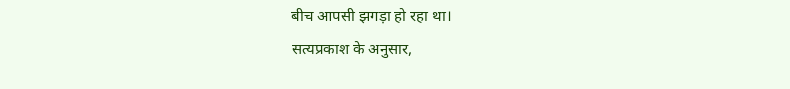बीच आपसी झगड़ा हो रहा था।
सत्यप्रकाश के अनुसार,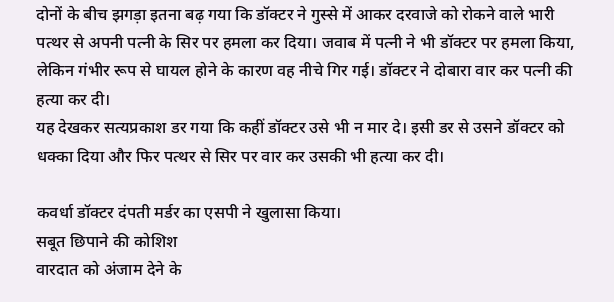दोनों के बीच झगड़ा इतना बढ़ गया कि डॉक्टर ने गुस्से में आकर दरवाजे को रोकने वाले भारी पत्थर से अपनी पत्नी के सिर पर हमला कर दिया। जवाब में पत्नी ने भी डॉक्टर पर हमला किया, लेकिन गंभीर रूप से घायल होने के कारण वह नीचे गिर गई। डॉक्टर ने दोबारा वार कर पत्नी की हत्या कर दी।
यह देखकर सत्यप्रकाश डर गया कि कहीं डॉक्टर उसे भी न मार दे। इसी डर से उसने डॉक्टर को धक्का दिया और फिर पत्थर से सिर पर वार कर उसकी भी हत्या कर दी।

कवर्धा डॉक्टर दंपती मर्डर का एसपी ने खुलासा किया।
सबूत छिपाने की कोशिश
वारदात को अंजाम देने के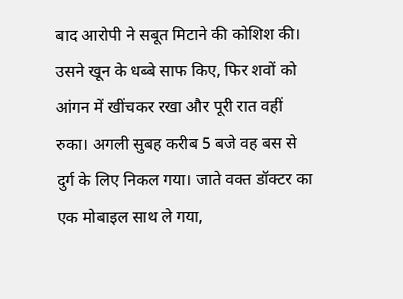बाद आरोपी ने सबूत मिटाने की कोशिश की। उसने खून के धब्बे साफ किए, फिर शवों को आंगन में खींचकर रखा और पूरी रात वहीं रुका। अगली सुबह करीब 5 बजे वह बस से दुर्ग के लिए निकल गया। जाते वक्त डॉक्टर का एक मोबाइल साथ ले गया,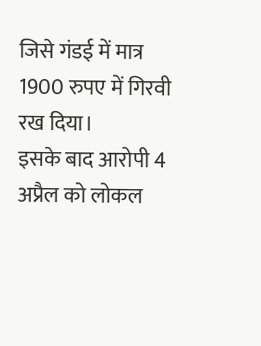जिसे गंडई में मात्र 1900 रुपए में गिरवी रख दिया।
इसके बाद आरोपी 4 अप्रैल को लोकल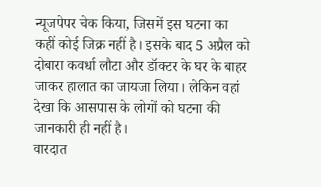न्यूजपेपर चेक किया, जिसमें इस घटना का कहीं कोई जिक्र नहीं है। इसके बाद 5 अप्रैल को दोबारा कवर्धा लौटा और डॉक्टर के घर के बाहर जाकर हालात का जायजा लिया। लेकिन वहां देखा कि आसपास के लोगों को घटना की जानकारी ही नहीं है।
वारदात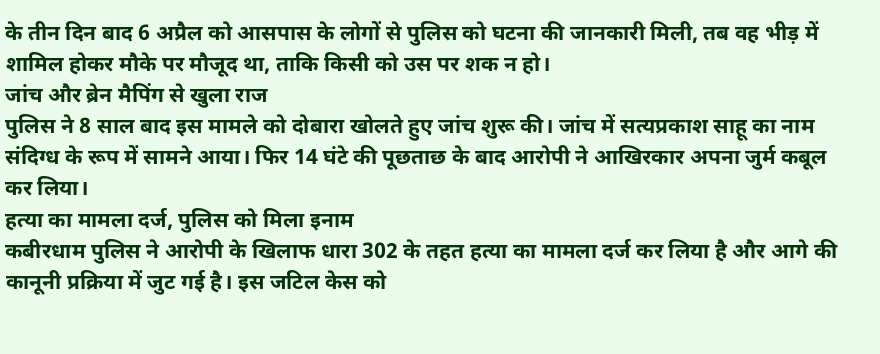के तीन दिन बाद 6 अप्रैल को आसपास के लोगों से पुलिस को घटना की जानकारी मिली, तब वह भीड़ में शामिल होकर मौके पर मौजूद था, ताकि किसी को उस पर शक न हो।
जांच और ब्रेन मैपिंग से खुला राज
पुलिस ने 8 साल बाद इस मामले को दोबारा खोलते हुए जांच शुरू की। जांच में सत्यप्रकाश साहू का नाम संदिग्ध के रूप में सामने आया। फिर 14 घंटे की पूछताछ के बाद आरोपी ने आखिरकार अपना जुर्म कबूल कर लिया।
हत्या का मामला दर्ज, पुलिस को मिला इनाम
कबीरधाम पुलिस ने आरोपी के खिलाफ धारा 302 के तहत हत्या का मामला दर्ज कर लिया है और आगे की कानूनी प्रक्रिया में जुट गई है। इस जटिल केस को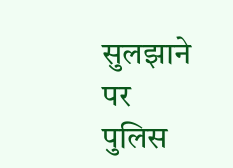सुलझाने पर पुलिस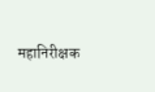महानिरीक्षक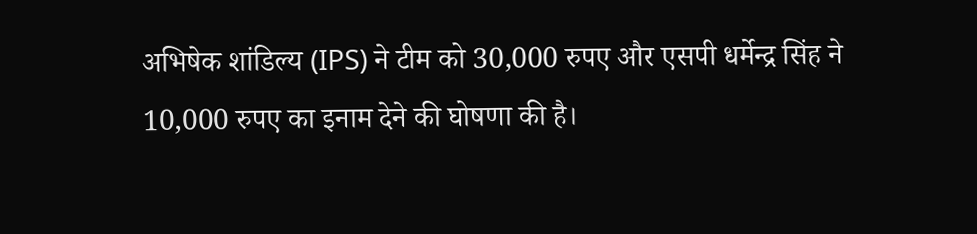अभिषेक शांडिल्य (IPS) ने टीम को 30,000 रुपए और एसपी धर्मेन्द्र सिंह ने 10,000 रुपए का इनाम देने की घोषणा की है।